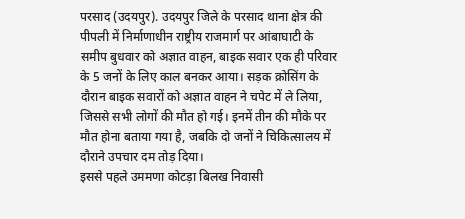परसाद (उदयपुर). उदयपुर जिले के परसाद थाना क्षेत्र की पीपली में निर्माणाधीन राष्ट्रीय राजमार्ग पर आंबाघाटी के समीप बुधवार को अज्ञात वाहन, बाइक सवार एक ही परिवार के 5 जनों के लिए काल बनकर आया। सड़क क्रोसिंग के दौरान बाइक सवारों को अज्ञात वाहन ने चपेट में ले लिया, जिससे सभी लोगों की मौत हो गई। इनमें तीन की मौके पर मौत होना बताया गया है, जबकि दो जनों ने चिकित्सालय में दौराने उपचार दम तोड़ दिया।
इससे पहले उममणा कोटड़ा बिलख निवासी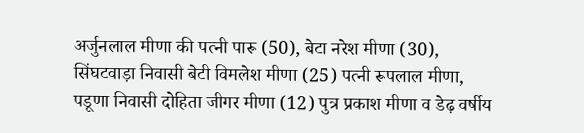अर्जुनलाल मीणा की पत्नी पारू (50), बेटा नरेश मीणा (30), सिंघटवाड़ा निवासी बेटी विमलेश मीणा (25) पत्नी रूपलाल मीणा, पडूणा निवासी दोहिता जीगर मीणा (12) पुत्र प्रकाश मीणा व डेढ़ वर्षीय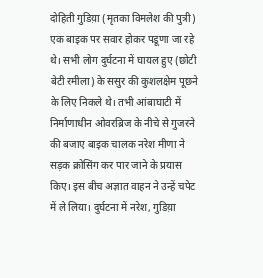दोहिती गुडिय़ा (मृतका विमलेश की पुत्री) एक बाइक पर सवार होकर पडूणा जा रहे थे। सभी लोग दुर्घटना में घायल हुए (छोटी बेटी रमीला) के ससुर की कुशलक्षेम पूछने के लिए निकले थे। तभी आंबाघाटी में निर्माणाधीन ओवरब्रिज के नीचे से गुजरने की बजाए बाइक चालक नरेश मीणा ने सड़क क्रोसिंग कर पार जाने के प्रयास किए। इस बीच अज्ञात वाहन ने उन्हें चपेट में ले लिया। दुर्घटना में नरेश, गुडिय़ा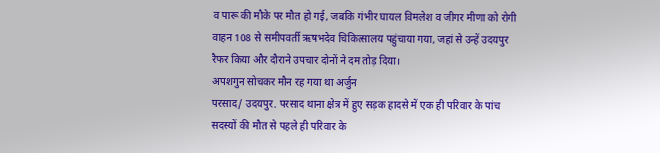व पारू की मौके पर मौत हो गई, जबकि गंभीर घायल विमलेश व जीगर मीणा को रोगी वाहन 108 से समीपवर्ती ऋषभदेव चिकित्सालय पहुंचाया गया, जहां से उन्हें उदयपुर रैफर किया और दौराने उपचार दोनों ने दम तोड़ दिया।
अपशगुन सोचकर मौन रह गया था अर्जुन
परसाद/ उदयपुर. परसाद थाना क्षेत्र में हुए सड़क हादसे में एक ही परिवार के पांच सदस्यों की मौत से पहले ही परिवार के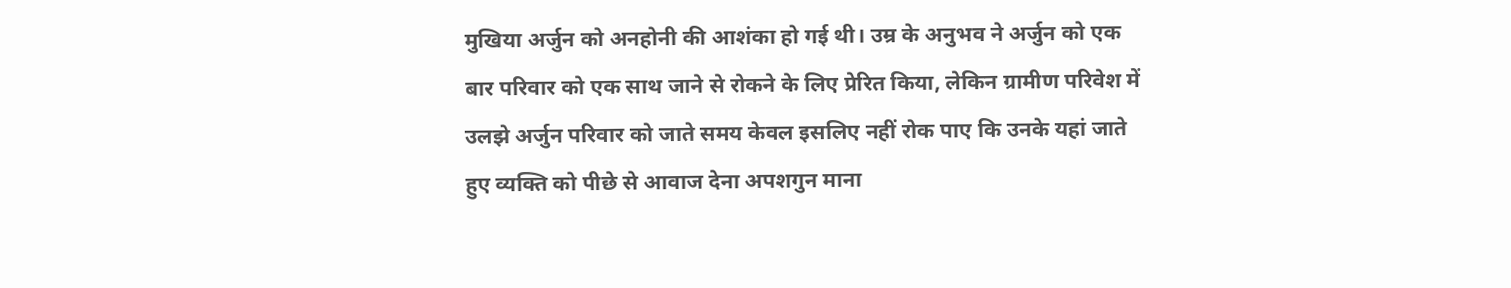मुखिया अर्जुन को अनहोनी की आशंका हो गई थी। उम्र के अनुभव ने अर्जुन को एक बार परिवार को एक साथ जाने से रोकने के लिए प्रेरित किया, लेकिन ग्रामीण परिवेश में उलझे अर्जुन परिवार को जाते समय केवल इसलिए नहीं रोक पाए कि उनके यहां जाते हुए व्यक्ति को पीछे से आवाज देना अपशगुन माना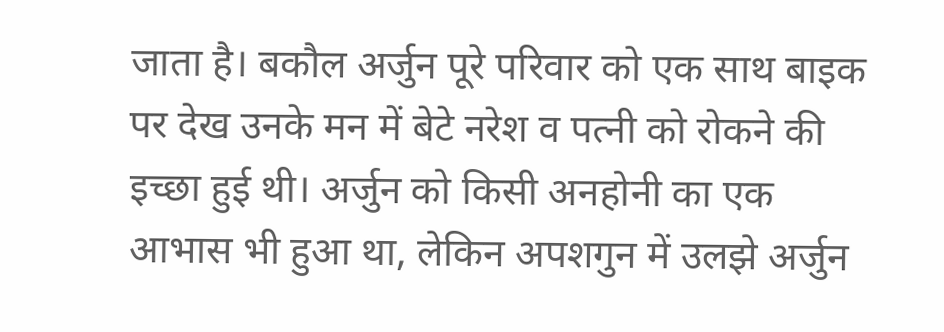जाता है। बकौल अर्जुन पूरे परिवार को एक साथ बाइक पर देख उनके मन में बेटे नरेश व पत्नी को रोकने की इच्छा हुई थी। अर्जुन को किसी अनहोनी का एक आभास भी हुआ था, लेकिन अपशगुन में उलझे अर्जुन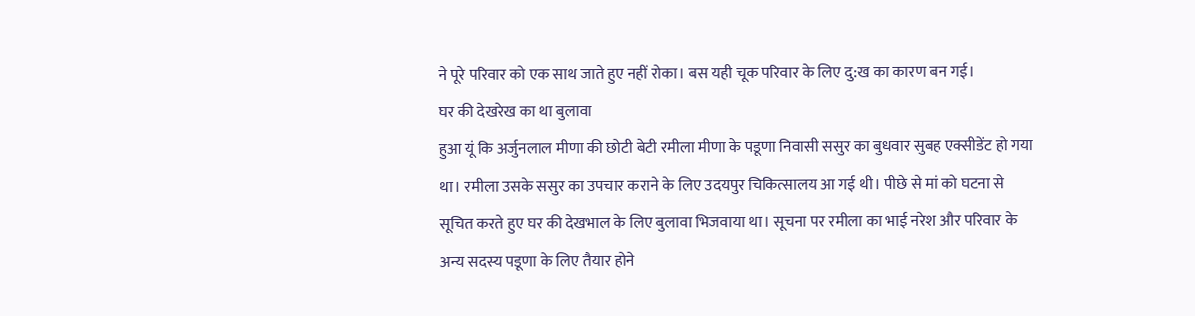ने पूरे परिवार को एक साथ जाते हुए नहीं रोका। बस यही चूक परिवार के लिए दु:ख का कारण बन गई।
घर की देखरेख का था बुलावा
हुआ यूं कि अर्जुनलाल मीणा की छोटी बेटी रमीला मीणा के पडूणा निवासी ससुर का बुधवार सुबह एक्सीडेंट हो गया था। रमीला उसके ससुर का उपचार कराने के लिए उदयपुर चिकित्सालय आ गई थी। पीछे से मां को घटना से सूचित करते हुए घर की देखभाल के लिए बुलावा भिजवाया था। सूचना पर रमीला का भाई नरेश और परिवार के अन्य सदस्य पडूणा के लिए तैयार होने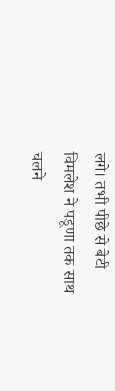लगे। तभी पीछे से बेटी विमलेश ने पडूणा तक साथ चलने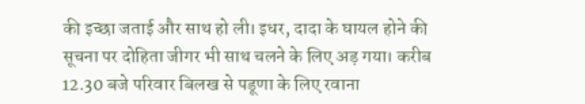की इच्छा जताई और साथ हो ली। इधर, दादा के घायल होने की सूचना पर दोहिता जीगर भी साथ चलने के लिए अड़ गया। करीब 12.30 बजे परिवार बिलख से पडूणा के लिए रवाना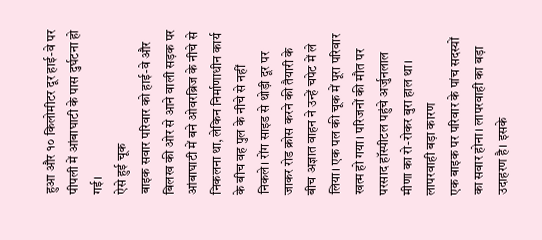हुआ और १० किलोमीटर दूर हाई-वे पर पीपली में आंबाघाटी के पास दुर्घटना हो गई।
ऐसे हुई चूक
बाइक सवार परिवार को हाई-वे और बिलख की ओर से आने वाली सड़क पर आंबाघाटी में बने ओवरब्रिज के नीचे से निकलना था, लेकिन निर्माणाधीन कार्य के बीच वह पुल के नीचे से नहीं निकले। रोंग साइड से थोड़ी दूर पर जाकर रोड क्रोस करने की तैयारी के बीच अज्ञात वाहन ने उन्हें चपेट में ले लिया। एक पल की चूक में पूरा परिवार खत्म हो गया। परिजनों की मौत पर परसाद हॉस्पीटल पहुंचे अर्जुनलाल मीणा का रो-रोकर बुरा हाल था।
लापरवाही बड़ा कारण
एक बाइक पर परिवार के पांच सदस्यों का सवार होना। लापरवाही का बड़ा उदाहरण है। इसके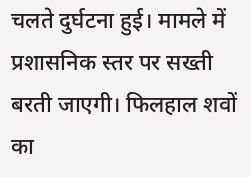चलते दुर्घटना हुई। मामले में प्रशासनिक स्तर पर सख्ती बरती जाएगी। फिलहाल शवों का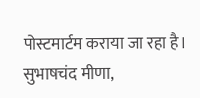पोस्टमार्टम कराया जा रहा है।
सुभाषचंद मीणा,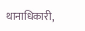थानाधिकारी,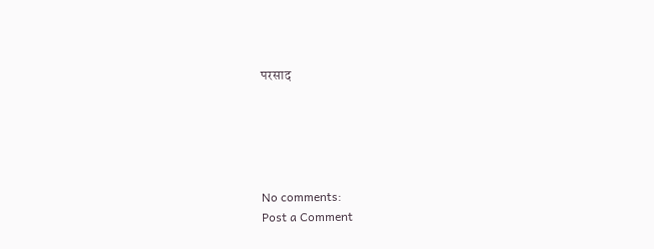परसाद





No comments:
Post a Comment